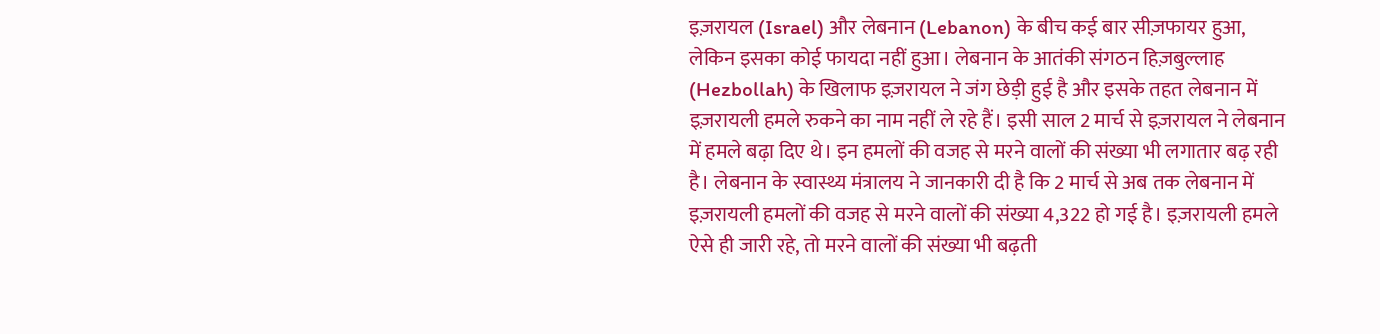इज़रायल (Israel) और लेबनान (Lebanon) के बीच कई बार सीज़फायर हुआ, लेकिन इसका कोई फायदा नहीं हुआ। लेबनान के आतंकी संगठन हिज़बुल्लाह (Hezbollah) के खिलाफ इज़रायल ने जंग छेड़ी हुई है और इसके तहत लेबनान में इज़रायली हमले रुकने का नाम नहीं ले रहे हैं। इसी साल 2 मार्च से इज़रायल ने लेबनान में हमले बढ़ा दिए थे। इन हमलों की वजह से मरने वालों की संख्या भी लगातार बढ़ रही है। लेबनान के स्वास्थ्य मंत्रालय ने जानकारी दी है कि 2 मार्च से अब तक लेबनान में इज़रायली हमलों की वजह से मरने वालों की संख्या 4,322 हो गई है। इज़रायली हमले ऐसे ही जारी रहे, तो मरने वालों की संख्या भी बढ़ती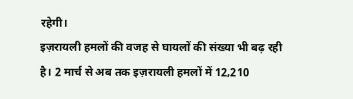रहेगी।
इज़रायली हमलों की वजह से घायलों की संख्या भी बढ़ रही है। 2 मार्च से अब तक इज़रायली हमलों में 12,210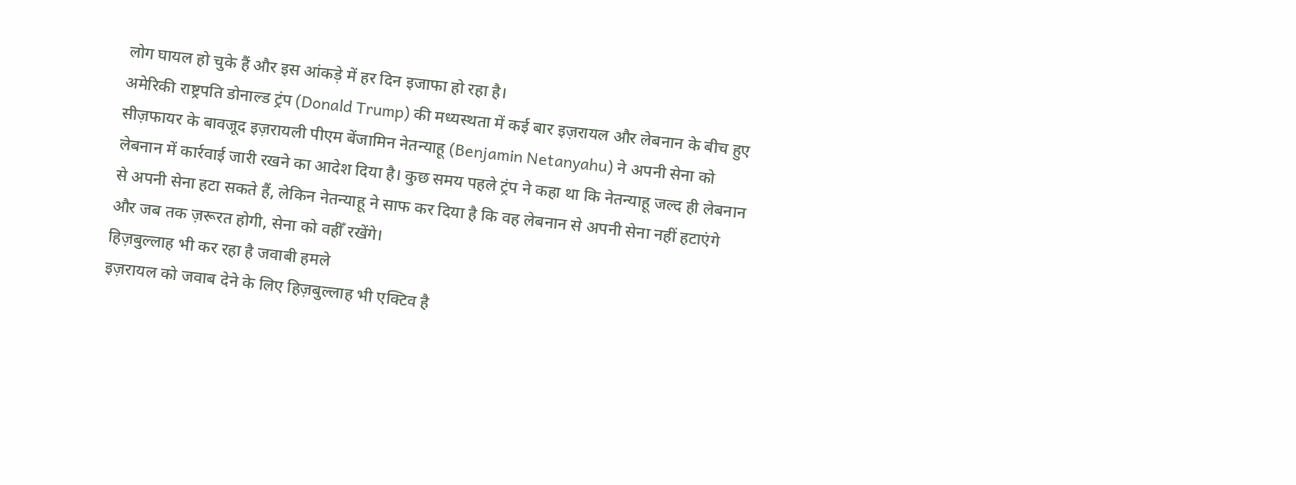लोग घायल हो चुके हैं और इस आंकड़े में हर दिन इजाफा हो रहा है।
अमेरिकी राष्ट्रपति डोनाल्ड ट्रंप (Donald Trump) की मध्यस्थता में कई बार इज़रायल और लेबनान के बीच हुए सीज़फायर के बावजूद इज़रायली पीएम बेंजामिन नेतन्याहू (Benjamin Netanyahu) ने अपनी सेना को लेबनान में कार्रवाई जारी रखने का आदेश दिया है। कुछ समय पहले ट्रंप ने कहा था कि नेतन्याहू जल्द ही लेबनान से अपनी सेना हटा सकते हैं, लेकिन नेतन्याहू ने साफ कर दिया है कि वह लेबनान से अपनी सेना नहीं हटाएंगे और जब तक ज़रूरत होगी, सेना को वहीँ रखेंगे।
हिज़बुल्लाह भी कर रहा है जवाबी हमले
इज़रायल को जवाब देने के लिए हिज़बुल्लाह भी एक्टिव है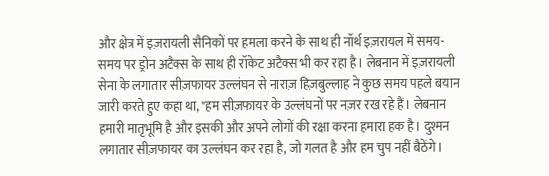और क्षेत्र में इज़रायली सैनिकों पर हमला करने के साथ ही नॉर्थ इज़रायल में समय-समय पर ड्रोन अटैक्स के साथ ही रॉकेट अटैक्स भी कर रहा है। लेबनान में इज़रायली सेना के लगातार सीज़फायर उल्लंघन से नाराज़ हिज़बुल्लाह ने कुछ समय पहले बयान जारी करते हुए कहा था, "हम सीज़फायर के उल्लंघनों पर नज़र रख रहे हैं। लेबनान हमारी मातृभूमि है और इसकी और अपने लोगों की रक्षा करना हमारा हक है। दुश्मन लगातार सीज़फायर का उल्लंघन कर रहा है, जो गलत है और हम चुप नहीं बैठेंगे।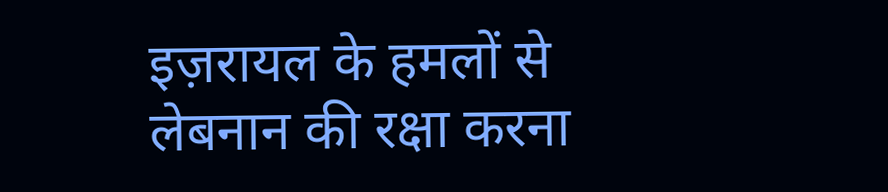इज़रायल के हमलों से लेबनान की रक्षा करना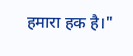हमारा हक है।"